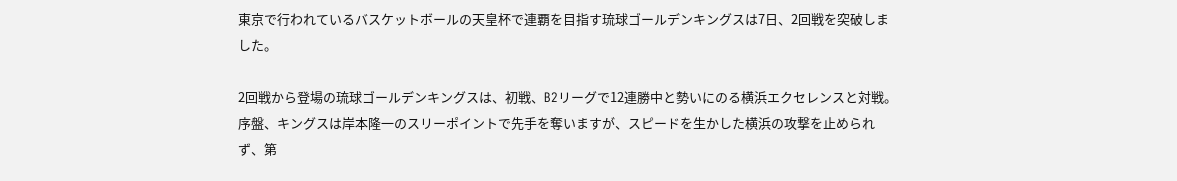東京で行われているバスケットボールの天皇杯で連覇を目指す琉球ゴールデンキングスは7日、2回戦を突破しました。

2回戦から登場の琉球ゴールデンキングスは、初戦、B2リーグで12連勝中と勢いにのる横浜エクセレンスと対戦。序盤、キングスは岸本隆一のスリーポイントで先手を奪いますが、スピードを生かした横浜の攻撃を止められず、第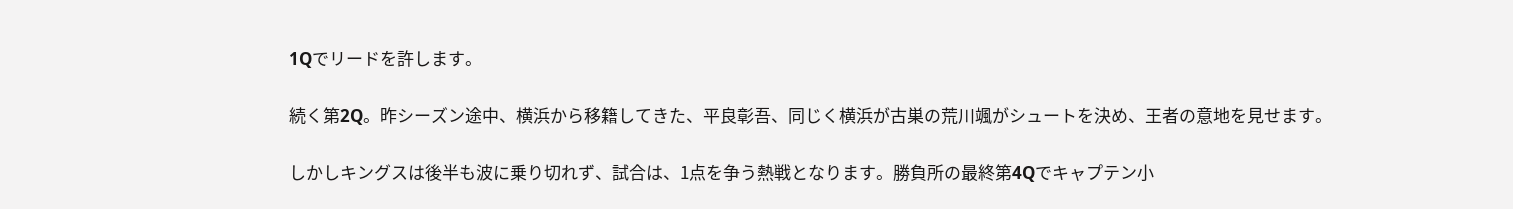1Qでリードを許します。

続く第2Q。昨シーズン途中、横浜から移籍してきた、平良彰吾、同じく横浜が古巣の荒川颯がシュートを決め、王者の意地を見せます。

しかしキングスは後半も波に乗り切れず、試合は、1点を争う熱戦となります。勝負所の最終第4Qでキャプテン小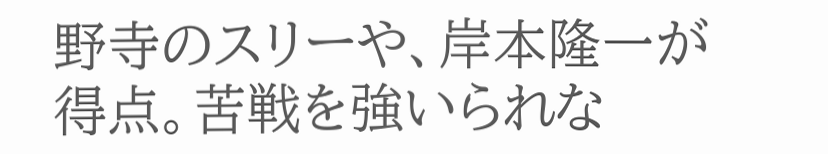野寺のスリーや、岸本隆一が得点。苦戦を強いられな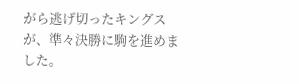がら逃げ切ったキングスが、準々決勝に駒を進めました。